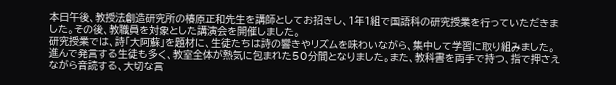本日午後、教授法創造研究所の椿原正和先生を講師としてお招きし、1年1組で国語科の研究授業を行っていただきました。その後、教職員を対象とした講演会を開催しました。
研究授業では、詩「大阿蘇」を題材に、生徒たちは詩の響きやリズムを味わいながら、集中して学習に取り組みました。進んで発言する生徒も多く、教室全体が熱気に包まれた50分間となりました。また、教科書を両手で持つ、指で押さえながら音読する、大切な言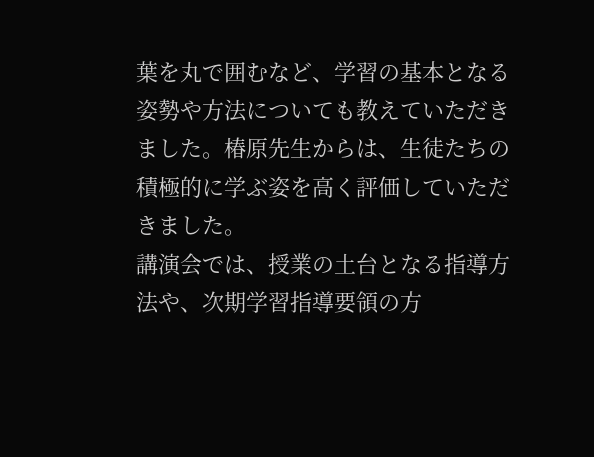葉を丸で囲むなど、学習の基本となる姿勢や方法についても教えていただきました。椿原先生からは、生徒たちの積極的に学ぶ姿を高く評価していただきました。
講演会では、授業の土台となる指導方法や、次期学習指導要領の方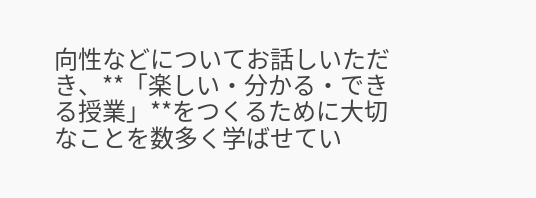向性などについてお話しいただき、**「楽しい・分かる・できる授業」**をつくるために大切なことを数多く学ばせてい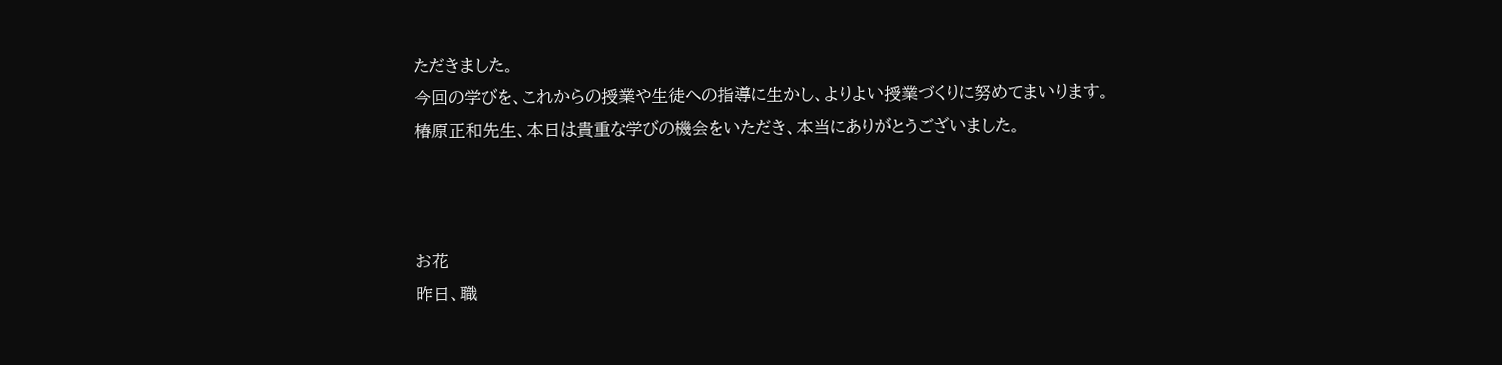ただきました。
今回の学びを、これからの授業や生徒への指導に生かし、よりよい授業づくりに努めてまいります。
椿原正和先生、本日は貴重な学びの機会をいただき、本当にありがとうございました。



お花
昨日、職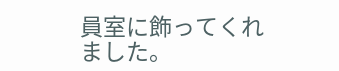員室に飾ってくれました。